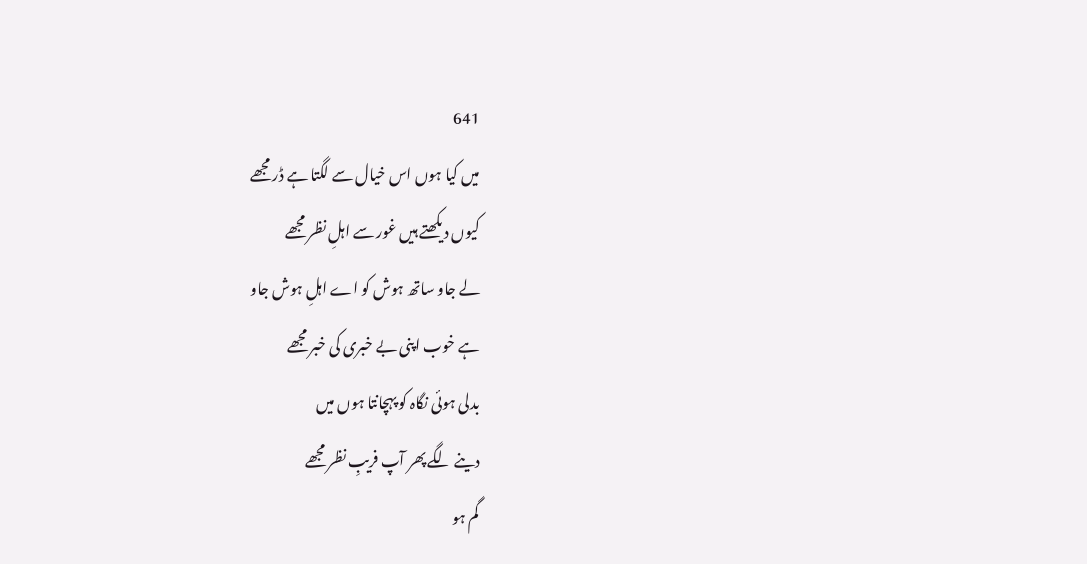641
میں کیا ہوں اس خیال سے لگتا ہے ڈر مجھے
کیوں دیکھتے ہیں غور سے اہلِ نظر مجھے
لے جاو ساتھ ہوش کو اے اہلِ ہوش جاو
ہے خوب اپنی بے خبری کی خبر مجھے
بدلی ہوئی نگاہ کو پہچانتا ہوں میں
دینے لگے پھر آپ فریبِ نظر مجھے
گم ہو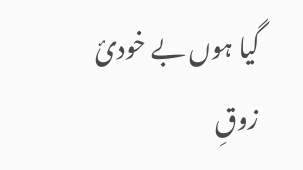گیا ہوں بے خودئ زوقِ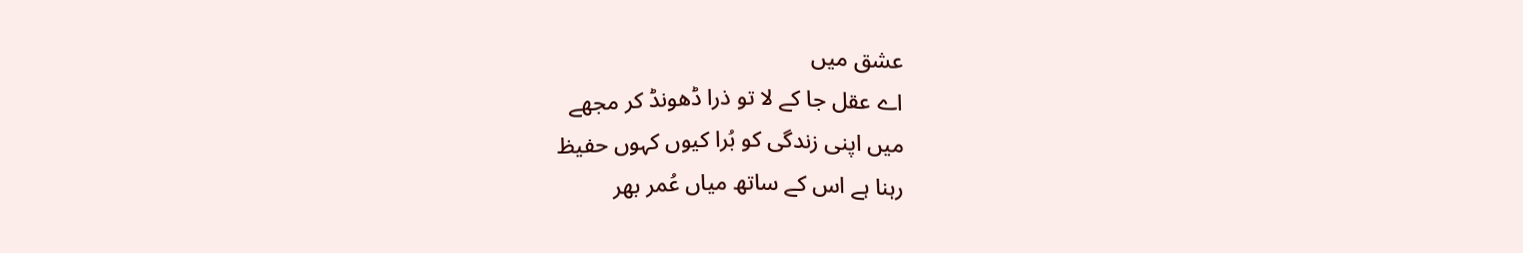عشق میں
اے عقل جا کے لا تو ذرا ڈھونڈ کر مجھے
میں اپنی زندگی کو بُرا کیوں کہوں حفیظ
رہنا ہے اس کے ساتھ میاں عُمر بھر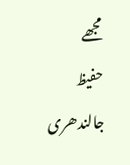مجھے
حفیظ جالندھری